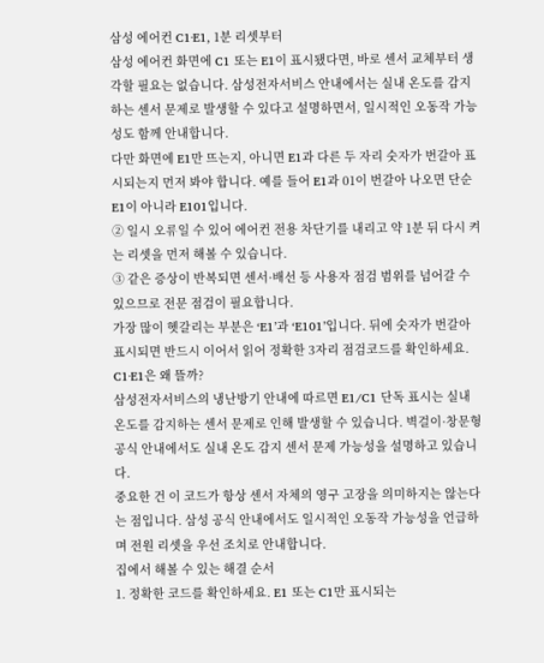삼성 에어컨 C1·E1, 1분 리셋부터
삼성 에어컨 화면에 C1 또는 E1이 표시됐다면, 바로 센서 교체부터 생각할 필요는 없습니다. 삼성전자서비스 안내에서는 실내 온도를 감지하는 센서 문제로 발생할 수 있다고 설명하면서, 일시적인 오동작 가능성도 함께 안내합니다.
다만 화면에 E1만 뜨는지, 아니면 E1과 다른 두 자리 숫자가 번갈아 표시되는지 먼저 봐야 합니다. 예를 들어 E1과 01이 번갈아 나오면 단순 E1이 아니라 E101입니다.
② 일시 오류일 수 있어 에어컨 전용 차단기를 내리고 약 1분 뒤 다시 켜는 리셋을 먼저 해볼 수 있습니다.
③ 같은 증상이 반복되면 센서·배선 등 사용자 점검 범위를 넘어갈 수 있으므로 전문 점검이 필요합니다.
가장 많이 헷갈리는 부분은 ‘E1’과 ‘E101’입니다. 뒤에 숫자가 번갈아 표시되면 반드시 이어서 읽어 정확한 3자리 점검코드를 확인하세요.
C1·E1은 왜 뜰까?
삼성전자서비스의 냉난방기 안내에 따르면 E1/C1 단독 표시는 실내 온도를 감지하는 센서 문제로 인해 발생할 수 있습니다. 벽걸이·창문형 공식 안내에서도 실내 온도 감지 센서 문제 가능성을 설명하고 있습니다.
중요한 건 이 코드가 항상 센서 자체의 영구 고장을 의미하지는 않는다는 점입니다. 삼성 공식 안내에서도 일시적인 오동작 가능성을 언급하며 전원 리셋을 우선 조치로 안내합니다.
집에서 해볼 수 있는 해결 순서
1. 정확한 코드를 확인하세요. E1 또는 C1만 표시되는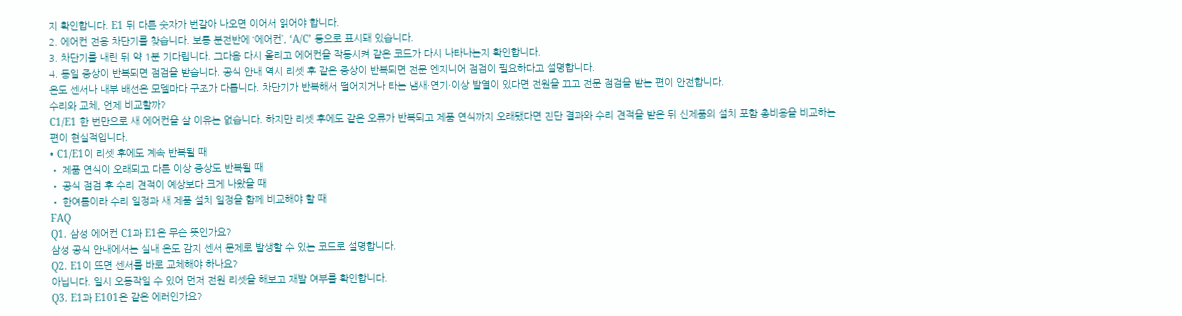지 확인합니다. E1 뒤 다른 숫자가 번갈아 나오면 이어서 읽어야 합니다.
2. 에어컨 전용 차단기를 찾습니다. 보통 분전반에 ‘에어컨’, ‘A/C’ 등으로 표시돼 있습니다.
3. 차단기를 내린 뒤 약 1분 기다립니다. 그다음 다시 올리고 에어컨을 작동시켜 같은 코드가 다시 나타나는지 확인합니다.
4. 동일 증상이 반복되면 점검을 받습니다. 공식 안내 역시 리셋 후 같은 증상이 반복되면 전문 엔지니어 점검이 필요하다고 설명합니다.
온도 센서나 내부 배선은 모델마다 구조가 다릅니다. 차단기가 반복해서 떨어지거나 타는 냄새·연기·이상 발열이 있다면 전원을 끄고 전문 점검을 받는 편이 안전합니다.
수리와 교체, 언제 비교할까?
C1/E1 한 번만으로 새 에어컨을 살 이유는 없습니다. 하지만 리셋 후에도 같은 오류가 반복되고 제품 연식까지 오래됐다면 진단 결과와 수리 견적을 받은 뒤 신제품의 설치 포함 총비용을 비교하는 편이 현실적입니다.
• C1/E1이 리셋 후에도 계속 반복될 때
• 제품 연식이 오래되고 다른 이상 증상도 반복될 때
• 공식 점검 후 수리 견적이 예상보다 크게 나왔을 때
• 한여름이라 수리 일정과 새 제품 설치 일정을 함께 비교해야 할 때
FAQ
Q1. 삼성 에어컨 C1과 E1은 무슨 뜻인가요?
삼성 공식 안내에서는 실내 온도 감지 센서 문제로 발생할 수 있는 코드로 설명합니다.
Q2. E1이 뜨면 센서를 바로 교체해야 하나요?
아닙니다. 일시 오동작일 수 있어 먼저 전원 리셋을 해보고 재발 여부를 확인합니다.
Q3. E1과 E101은 같은 에러인가요?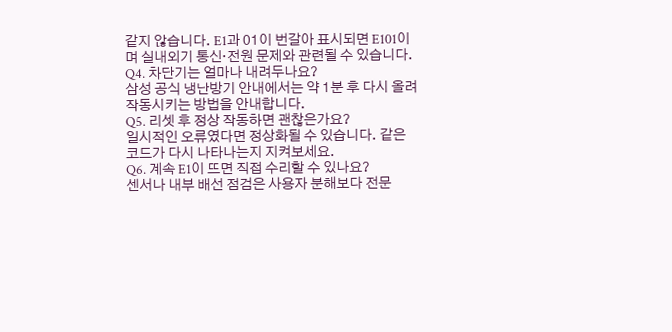같지 않습니다. E1과 01이 번갈아 표시되면 E101이며 실내외기 통신·전원 문제와 관련될 수 있습니다.
Q4. 차단기는 얼마나 내려두나요?
삼성 공식 냉난방기 안내에서는 약 1분 후 다시 올려 작동시키는 방법을 안내합니다.
Q5. 리셋 후 정상 작동하면 괜찮은가요?
일시적인 오류였다면 정상화될 수 있습니다. 같은 코드가 다시 나타나는지 지켜보세요.
Q6. 계속 E1이 뜨면 직접 수리할 수 있나요?
센서나 내부 배선 점검은 사용자 분해보다 전문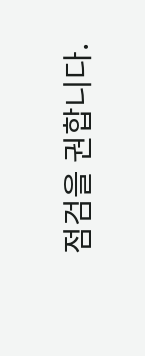점검을 권합니다.